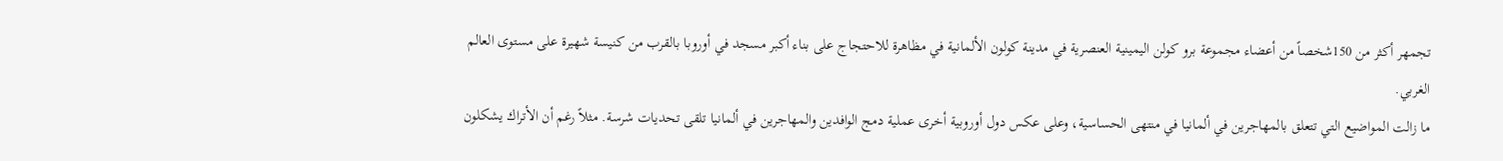تجمهر أكثر من 150شخصاً من أعضاء مجموعة برو كولن اليمينية العنصرية في مدينة كولون الألمانية في مظاهرة للاحتجاج على بناء أكبر مسجد في أوروبا بالقرب من كنيسة شهيرة على مستوى العالم الغربي.
ما زالت المواضيع التي تتعلق بالمهاجرين في ألمانيا في منتهى الحساسية، وعلى عكس دول أوروبية أخرى عملية دمج الوافدين والمهاجرين في ألمانيا تلقى تحديات شرسة. مثلاً رغم أن الأتراك يشكلون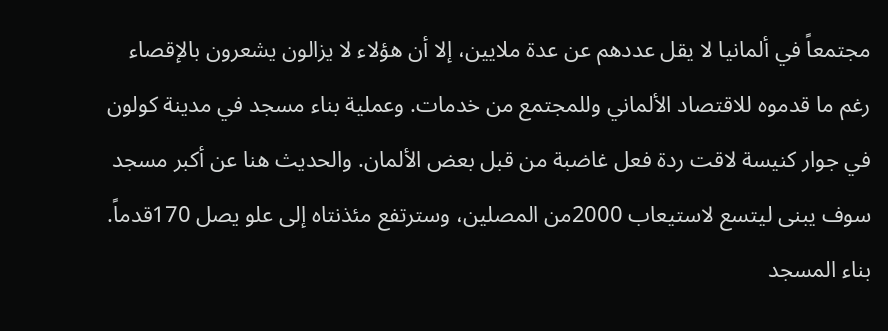مجتمعاً في ألمانيا لا يقل عددهم عن عدة ملايين، إلا أن هؤلاء لا يزالون يشعرون بالإقصاء رغم ما قدموه للاقتصاد الألماني وللمجتمع من خدمات. وعملية بناء مسجد في مدينة كولون في جوار كنيسة لاقت ردة فعل غاضبة من قبل بعض الألمان. والحديث هنا عن أكبر مسجد سوف يبنى ليتسع لاستيعاب 2000من المصلين، وسترتفع مئذنتاه إلى علو يصل 170قدماً.
بناء المسجد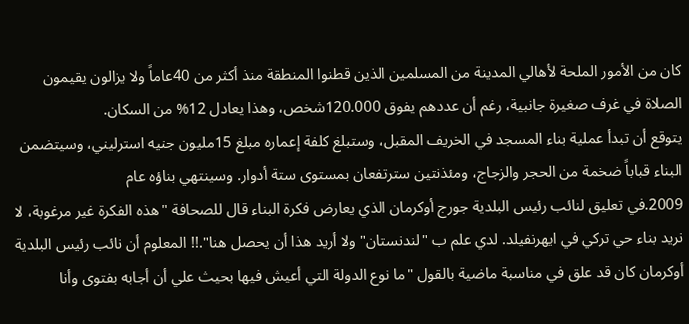كان من الأمور الملحة لأهالي المدينة من المسلمين الذين قطنوا المنطقة منذ أكثر من 40عاماً ولا يزالون يقيمون الصلاة في غرف صغيرة جانبية، رغم أن عددهم يفوق 120.000شخص، وهذا يعادل 12% من السكان.
يتوقع أن تبدأ عملية بناء المسجد في الخريف المقبل، وستبلغ كلفة إعماره مبلغ 15مليون جنيه استرليني، وسيتضمن البناء قباباً ضخمة من الحجر والزجاج، ومئذنتين سترتفعان بمستوى ستة أدوار. وسينتهي بناؤه عام
2009.في تعليق لنائب رئيس البلدية جورج أوكرمان الذي يعارض فكرة البناء قال للصحافة "هذه الفكرة غير مرغوبة، لا نريد بناء حي تركي في ايهرنفيلد. لدي علم ب "لندنستان" ولا أريد هذا أن يحصل هنا".!! المعلوم أن نائب رئيس البلدية أوكرمان كان قد علق في مناسبة ماضية بالقول "ما نوع الدولة التي أعيش فيها بحيث علي أن أجابه بفتوى وأنا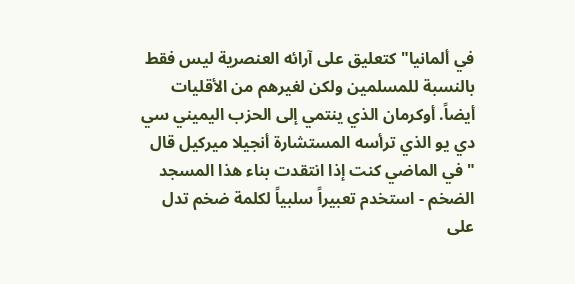في ألمانيا" كتعليق على آرائه العنصرية ليس فقط بالنسبة للمسلمين ولكن لغيرهم من الأقليات أيضاً. أوكرمان الذي ينتمي إلى الحزب اليميني سي دي يو الذي ترأسه المستشارة أنجيلا ميركيل قال "في الماضي كنت إذا انتقدت بناء هذا المسجد الضخم - استخدم تعبيراً سلبياً لكلمة ضخم تدل على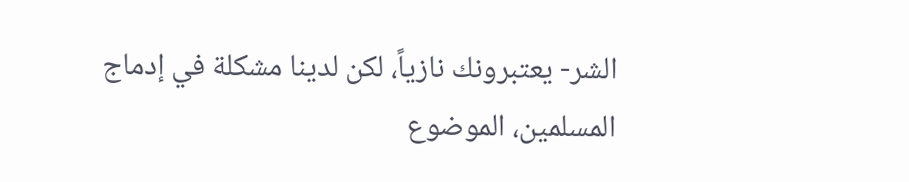الشر- يعتبرونك نازياً، لكن لدينا مشكلة في إدماج المسلمين، الموضوع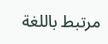مرتبط باللغة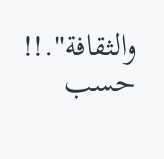والثقافة".!! حسب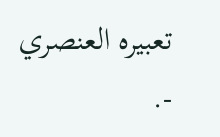تعبيره العنصري -.